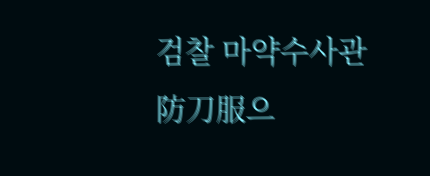검찰 마약수사관 防刀服으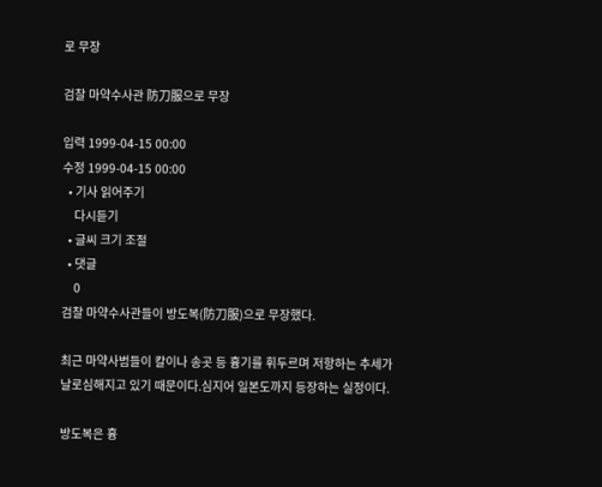로 무장

검찰 마약수사관 防刀服으로 무장

입력 1999-04-15 00:00
수정 1999-04-15 00:00
  • 기사 읽어주기
    다시듣기
  • 글씨 크기 조절
  • 댓글
    0
검찰 마약수사관들이 방도복(防刀服)으로 무장했다.

최근 마약사범들이 칼이나 송곳 등 흉기를 휘두르며 저항하는 추세가 날로심해지고 있기 때문이다.심지어 일본도까지 등장하는 실정이다.

방도복은 흉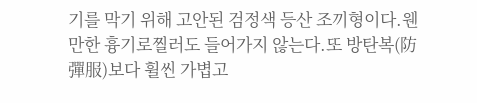기를 막기 위해 고안된 검정색 등산 조끼형이다.웬만한 흉기로찔러도 들어가지 않는다.또 방탄복(防彈服)보다 휠씬 가볍고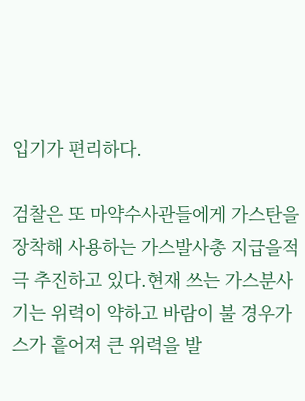입기가 편리하다.

검찰은 또 마약수사관들에게 가스탄을 장착해 사용하는 가스발사총 지급을적극 추진하고 있다.현재 쓰는 가스분사기는 위력이 약하고 바람이 불 경우가스가 흩어져 큰 위력을 발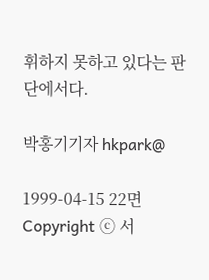휘하지 못하고 있다는 판단에서다.

박홍기기자 hkpark@

1999-04-15 22면
Copyright ⓒ 서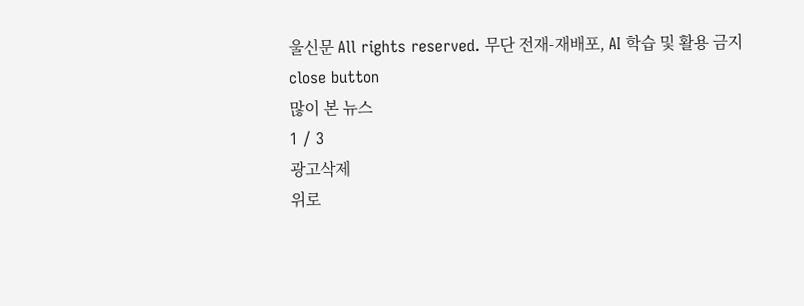울신문 All rights reserved. 무단 전재-재배포, AI 학습 및 활용 금지
close button
많이 본 뉴스
1 / 3
광고삭제
위로